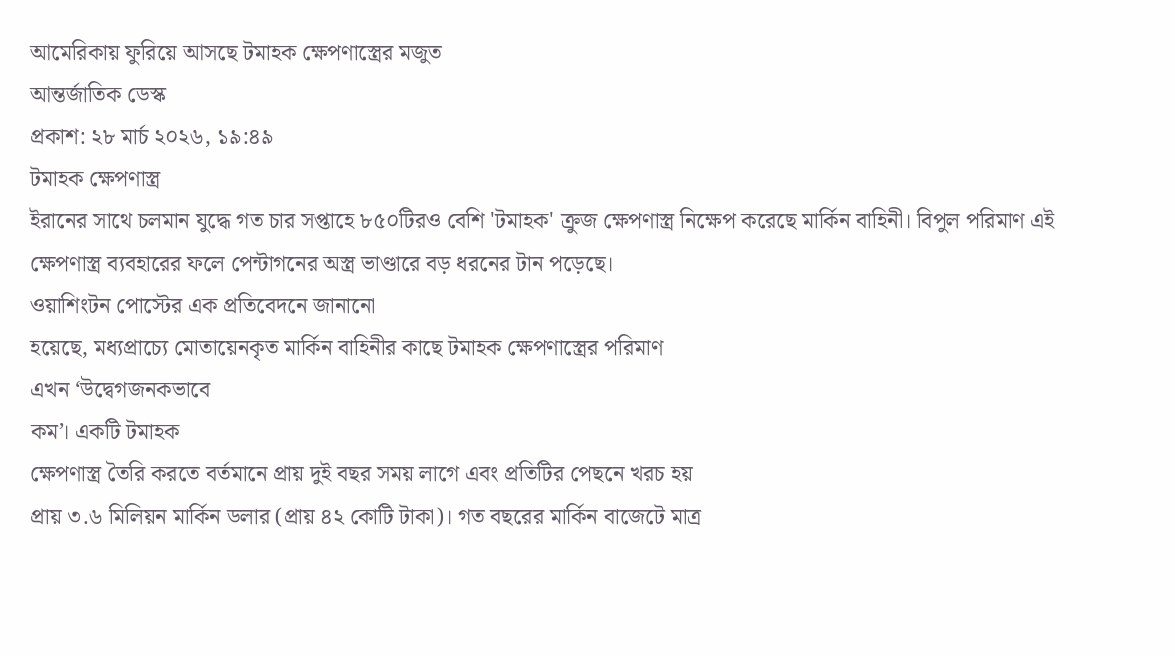আমেরিকায় ফুরিয়ে আসছে টমাহক ক্ষেপণাস্ত্রের মজুত
আন্তর্জাতিক ডেস্ক
প্রকাশ: ২৮ মার্চ ২০২৬, ১৯:৪৯
টমাহক ক্ষেপণাস্ত্র
ইরানের সাথে চলমান যুদ্ধে গত চার সপ্তাহে ৮৫০টিরও বেশি 'টমাহক' ক্রুজ ক্ষেপণাস্ত্র নিক্ষেপ করেছে মার্কিন বাহিনী। বিপুল পরিমাণ এই ক্ষেপণাস্ত্র ব্যবহারের ফলে পেন্টাগনের অস্ত্র ভাণ্ডারে বড় ধরনের টান পড়েছে।
ওয়াশিংটন পোস্টের এক প্রতিবেদনে জানানো
হয়েছে, মধ্যপ্রাচ্যে মোতায়েনকৃত মার্কিন বাহিনীর কাছে টমাহক ক্ষেপণাস্ত্রের পরিমাণ
এখন ‘উদ্বেগজনকভাবে
কম’। একটি টমাহক
ক্ষেপণাস্ত্র তৈরি করতে বর্তমানে প্রায় দুই বছর সময় লাগে এবং প্রতিটির পেছনে খরচ হয়
প্রায় ৩.৬ মিলিয়ন মার্কিন ডলার (প্রায় ৪২ কোটি টাকা)। গত বছরের মার্কিন বাজেটে মাত্র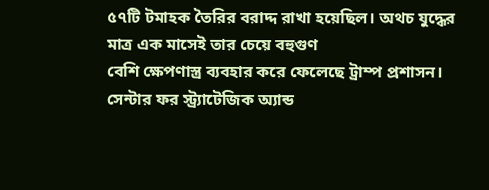৫৭টি টমাহক তৈরির বরাদ্দ রাখা হয়েছিল। অথচ যুদ্ধের মাত্র এক মাসেই তার চেয়ে বহুগুণ
বেশি ক্ষেপণাস্ত্র ব্যবহার করে ফেলেছে ট্রাম্প প্রশাসন।
সেন্টার ফর স্ট্র্যাটেজিক অ্যান্ড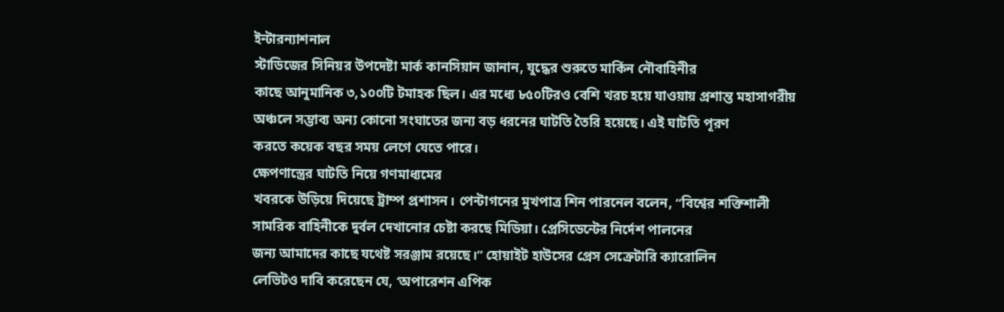ইন্টারন্যাশনাল
স্টাডিজের সিনিয়র উপদেষ্টা মার্ক কানসিয়ান জানান, যুদ্ধের শুরুতে মার্কিন নৌবাহিনীর
কাছে আনুমানিক ৩,১০০টি টমাহক ছিল। এর মধ্যে ৮৫০টিরও বেশি খরচ হয়ে যাওয়ায় প্রশান্ত মহাসাগরীয়
অঞ্চলে সম্ভাব্য অন্য কোনো সংঘাতের জন্য বড় ধরনের ঘাটতি তৈরি হয়েছে। এই ঘাটতি পূরণ
করতে কয়েক বছর সময় লেগে যেতে পারে।
ক্ষেপণাস্ত্রের ঘাটতি নিয়ে গণমাধ্যমের
খবরকে উড়িয়ে দিয়েছে ট্রাম্প প্রশাসন। পেন্টাগনের মুখপাত্র শিন পারনেল বলেন, “বিশ্বের শক্তিশালী
সামরিক বাহিনীকে দুর্বল দেখানোর চেষ্টা করছে মিডিয়া। প্রেসিডেন্টের নির্দেশ পালনের
জন্য আমাদের কাছে যথেষ্ট সরঞ্জাম রয়েছে।” হোয়াইট হাউসের প্রেস সেক্রেটারি ক্যারোলিন
লেভিটও দাবি করেছেন যে, ‘অপারেশন এপিক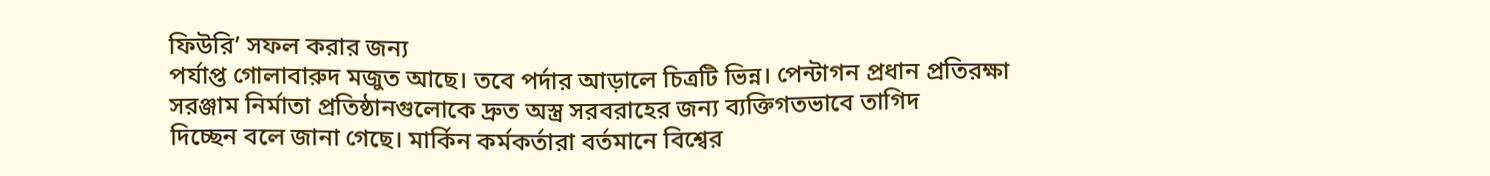ফিউরি’ সফল করার জন্য
পর্যাপ্ত গোলাবারুদ মজুত আছে। তবে পর্দার আড়ালে চিত্রটি ভিন্ন। পেন্টাগন প্রধান প্রতিরক্ষা
সরঞ্জাম নির্মাতা প্রতিষ্ঠানগুলোকে দ্রুত অস্ত্র সরবরাহের জন্য ব্যক্তিগতভাবে তাগিদ
দিচ্ছেন বলে জানা গেছে। মার্কিন কর্মকর্তারা বর্তমানে বিশ্বের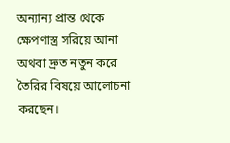অন্যান্য প্রান্ত থেকে
ক্ষেপণাস্ত্র সরিয়ে আনা অথবা দ্রুত নতুন করে তৈরির বিষয়ে আলোচনা করছেন।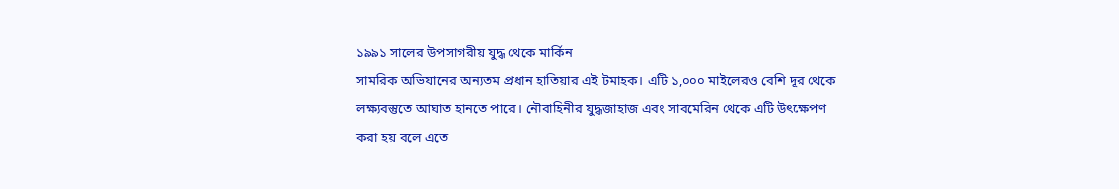১৯৯১ সালের উপসাগরীয় যুদ্ধ থেকে মার্কিন
সামরিক অভিযানের অন্যতম প্রধান হাতিয়ার এই টমাহক। এটি ১,০০০ মাইলেরও বেশি দূর থেকে
লক্ষ্যবস্তুতে আঘাত হানতে পারে। নৌবাহিনীর যুদ্ধজাহাজ এবং সাবমেরিন থেকে এটি উৎক্ষেপণ
করা হয় বলে এতে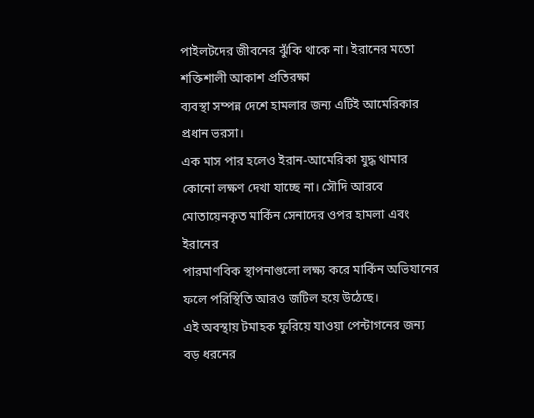পাইলটদের জীবনের ঝুঁকি থাকে না। ইরানের মতো শক্তিশালী আকাশ প্রতিরক্ষা
ব্যবস্থা সম্পন্ন দেশে হামলার জন্য এটিই আমেরিকার প্রধান ভরসা।
এক মাস পার হলেও ইরান-আমেরিকা যুদ্ধ থামার
কোনো লক্ষণ দেখা যাচ্ছে না। সৌদি আরবে মোতায়েনকৃত মার্কিন সেনাদের ওপর হামলা এবং ইরানের
পারমাণবিক স্থাপনাগুলো লক্ষ্য করে মার্কিন অভিযানের ফলে পরিস্থিতি আরও জটিল হয়ে উঠেছে।
এই অবস্থায় টমাহক ফুরিয়ে যাওয়া পেন্টাগনের জন্য বড় ধরনের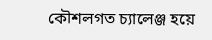কৌশলগত চ্যালেঞ্জ হয়ে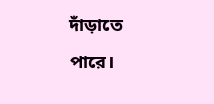দাঁড়াতে
পারে।